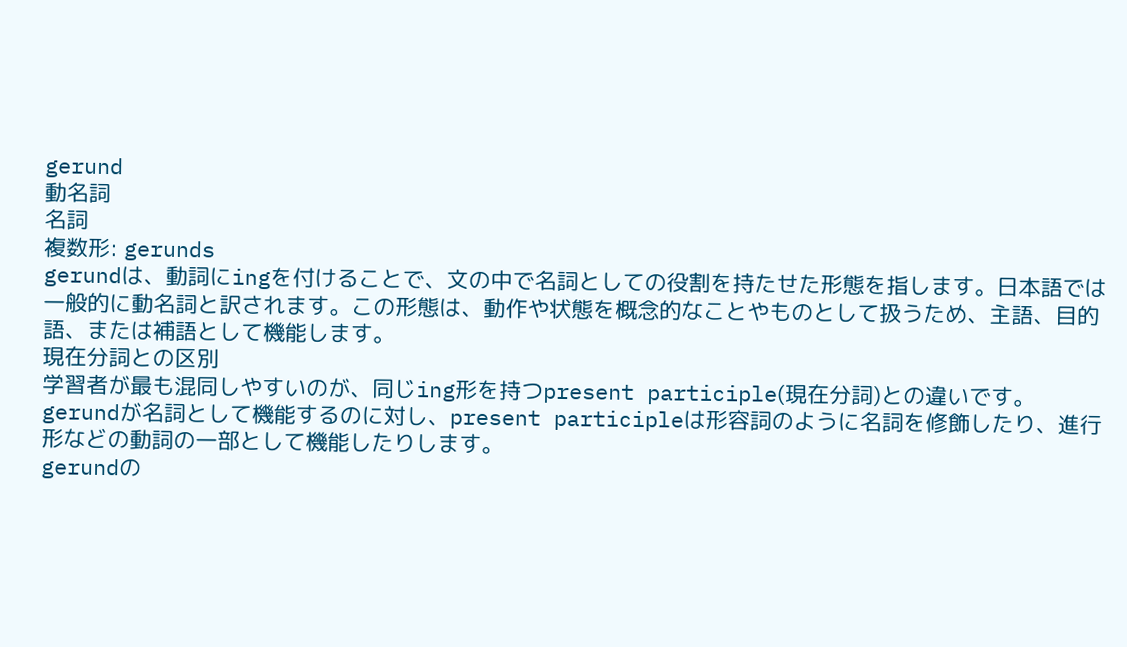gerund
動名詞
名詞
複数形: gerunds
gerundは、動詞にingを付けることで、文の中で名詞としての役割を持たせた形態を指します。日本語では一般的に動名詞と訳されます。この形態は、動作や状態を概念的なことやものとして扱うため、主語、目的語、または補語として機能します。
現在分詞との区別
学習者が最も混同しやすいのが、同じing形を持つpresent participle(現在分詞)との違いです。gerundが名詞として機能するのに対し、present participleは形容詞のように名詞を修飾したり、進行形などの動詞の一部として機能したりします。
gerundの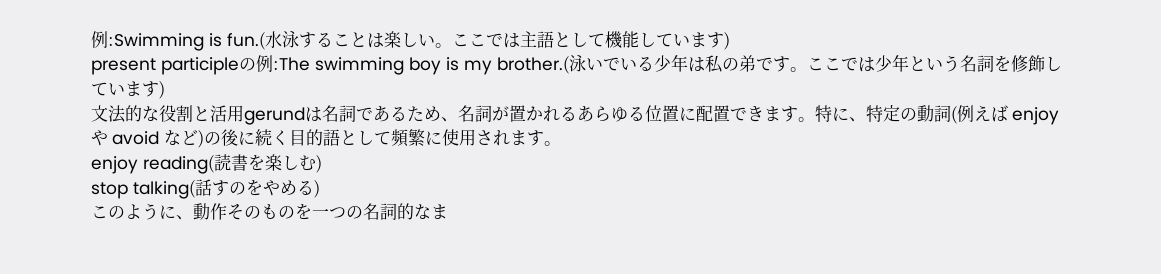例:Swimming is fun.(水泳することは楽しい。ここでは主語として機能しています)
present participleの例:The swimming boy is my brother.(泳いでいる少年は私の弟です。ここでは少年という名詞を修飾しています)
文法的な役割と活用gerundは名詞であるため、名詞が置かれるあらゆる位置に配置できます。特に、特定の動詞(例えば enjoy や avoid など)の後に続く目的語として頻繁に使用されます。
enjoy reading(読書を楽しむ)
stop talking(話すのをやめる)
このように、動作そのものを一つの名詞的なま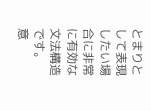とまりとして表現したい場合に非常に有効な文法構造です。
意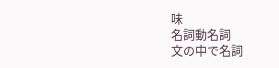味
名詞動名詞
文の中で名詞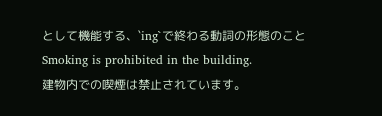として機能する、`ing`で終わる動詞の形態のこと
Smoking is prohibited in the building.
建物内での喫煙は禁止されています。